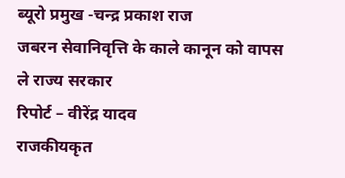ब्यूरो प्रमुख -चन्द्र प्रकाश राज
जबरन सेवानिवृत्ति के काले कानून को वापस ले राज्य सरकार
रिपोर्ट – वीरेंद्र यादव
राजकीयकृत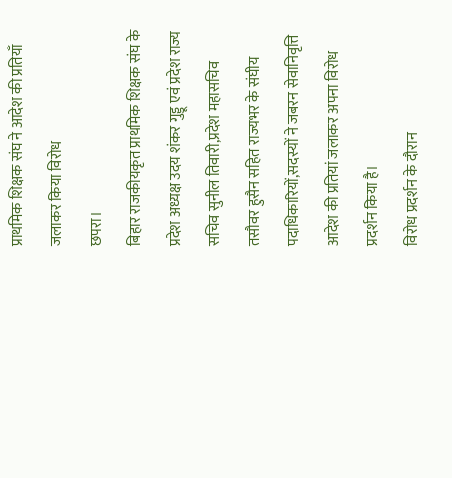प्राथमिक शिक्षक संघ ने आदेश की प्रतियाँ जलाकर किया विरोध
छपरा।
बिहार राजकीयकृत प्राथमिक शिक्षक संघ के प्रदेश अध्यक्ष उदय शंकर गुड्डू एवं प्रदेश राज्य सचिव सुनील तिवारी,प्रदेश महासचिव तसौवर हुसैन सहित राज्यभर के संघीय पदाधिकारियों,सदस्यों ने जबरन सेवानिवृत्ति आदेश की प्रतियां जलाकर अपना विरोध प्रदर्शन किया है।
विरोध प्रदर्शन के दौरान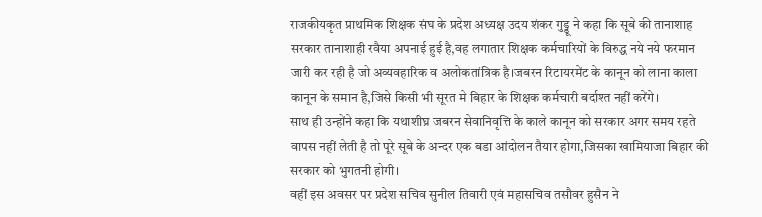राजकीयकृत प्राथमिक शिक्षक संघ के प्रदेश अध्यक्ष उदय शंकर गुड्डू ने कहा कि सूबे की तानाशाह सरकार तानाशाही रवैया अपनाई हुई है,वह लगातार शिक्षक कर्मचारियों के विरुद्ध नये नये फरमान जारी कर रही है जो अव्यवहारिक व अलोकतांत्रिक है।जबरन रिटायरमेंट के कानून को लाना काला कानून के समान है,जिसे किसी भी सूरत मे बिहार के शिक्षक कर्मचारी बर्दाश्त नहीं करेंगे।
साथ ही उन्होंने कहा कि यथाशीघ्र जबरन सेवानिवृत्ति के काले कानून को सरकार अगर समय रहते वापस नहीं लेती है तो पूरे सूबे के अन्दर एक बडा आंदोलन तैयार होगा,जिसका खामियाजा बिहार की सरकार को भुगतनी होगी।
वहीं इस अवसर पर प्रदेश सचिव सुनील तिवारी एवं महासचिव तसौवर हुसैन ने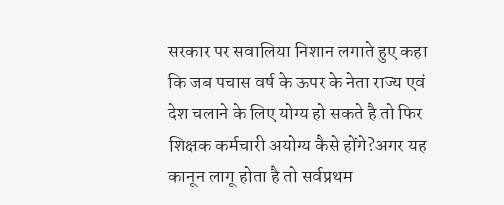सरकार पर सवालिया निशान लगाते हुए कहा कि जब पचास वर्ष के ऊपर के नेता राज्य एवं देश चलाने के लिए योग्य हो सकते है तो फिर शिक्षक कर्मचारी अयोग्य कैसे होंगे?अगर यह कानून लागू होता है तो सर्वप्रथम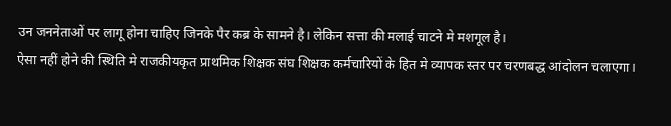उन जननेताओं पर लागू होना चाहिए जिनके पैर कब्र के सामने है। लेकिन सत्ता की मलाई चाटने मे मशगूल है।
ऐसा नहीं होने की स्थिति मे राजकीयकृत प्राथमिक शिक्षक संघ शिक्षक कर्मचारियों के हित मे व्यापक स्तर पर चरणबद्ध आंदोलन चलाएगा।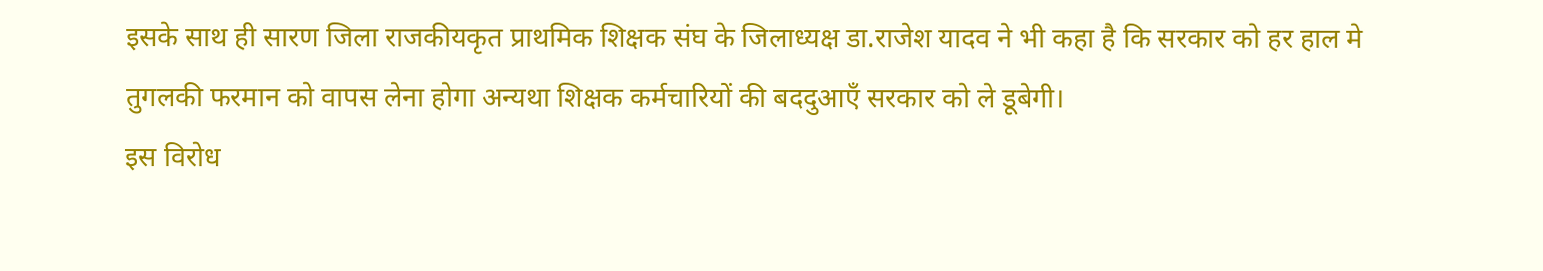इसके साथ ही सारण जिला राजकीयकृत प्राथमिक शिक्षक संघ के जिलाध्यक्ष डा.राजेश यादव ने भी कहा है कि सरकार को हर हाल मे तुगलकी फरमान को वापस लेना होगा अन्यथा शिक्षक कर्मचारियों की बददुआएँ सरकार को ले डूबेगी।
इस विरोध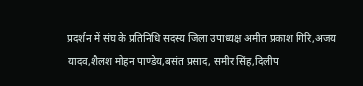प्रदर्शन में संघ के प्रतिनिधि सदस्य जिला उपाध्यक्ष अमीत प्रकाश गिरि,अजय यादव,शैलश मोहन पाण्डेय,बसंत प्रसाद, समीर सिंह,दिलीप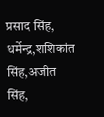प्रसाद सिंह, धर्मेन्द्र,शशिकांत सिंह,अजीत सिंह,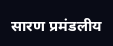सारण प्रमंडलीय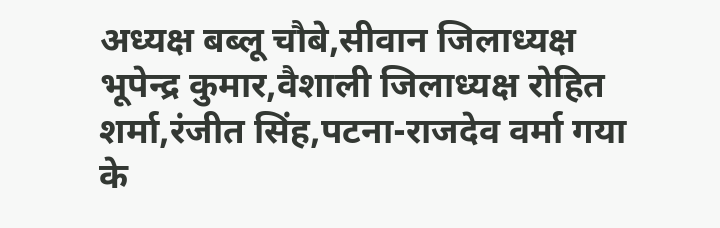अध्यक्ष बब्लू चौबे,सीवान जिलाध्यक्ष भूपेन्द्र कुमार,वैशाली जिलाध्यक्ष रोहित शर्मा,रंजीत सिंह,पटना-राजदेव वर्मा गया के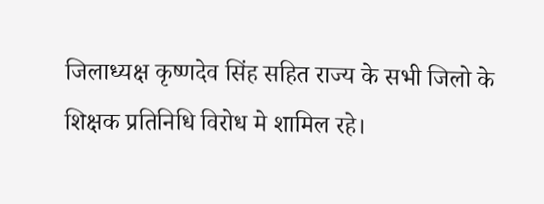जिलाध्यक्ष कृष्णदेव सिंह सहित राज्य के सभी जिलो के शिक्षक प्रतिनिधि विरोध मे शामिल रहे।